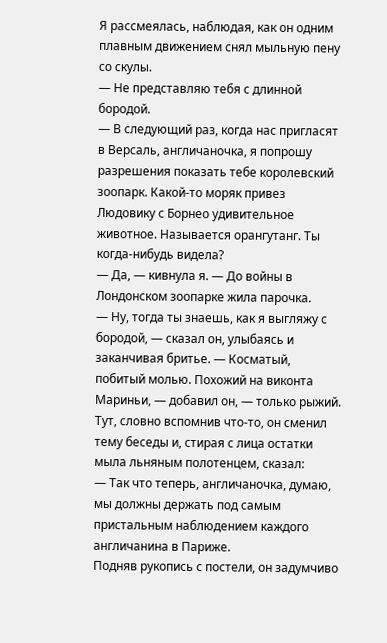Я рассмеялась, наблюдая, как он одним плавным движением снял мыльную пену со скулы.
— Не представляю тебя с длинной бородой.
— В следующий раз, когда нас пригласят в Версаль, англичаночка, я попрошу разрешения показать тебе королевский зоопарк. Какой-то моряк привез Людовику с Борнео удивительное животное. Называется орангутанг. Ты когда-нибудь видела?
— Да, — кивнула я. — До войны в Лондонском зоопарке жила парочка.
— Ну, тогда ты знаешь, как я выгляжу с бородой, — сказал он, улыбаясь и заканчивая бритье. — Косматый, побитый молью. Похожий на виконта Мариньи, — добавил он, — только рыжий.
Тут, словно вспомнив что-то, он сменил тему беседы и, стирая с лица остатки мыла льняным полотенцем, сказал:
— Так что теперь, англичаночка, думаю, мы должны держать под самым пристальным наблюдением каждого англичанина в Париже.
Подняв рукопись с постели, он задумчиво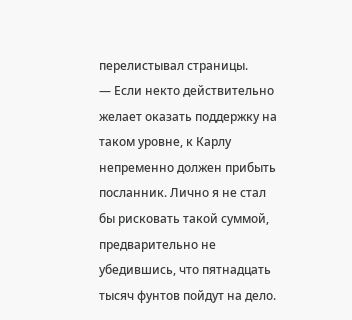перелистывал страницы.
— Если некто действительно желает оказать поддержку на таком уровне, к Карлу непременно должен прибыть посланник. Лично я не стал бы рисковать такой суммой, предварительно не убедившись, что пятнадцать тысяч фунтов пойдут на дело.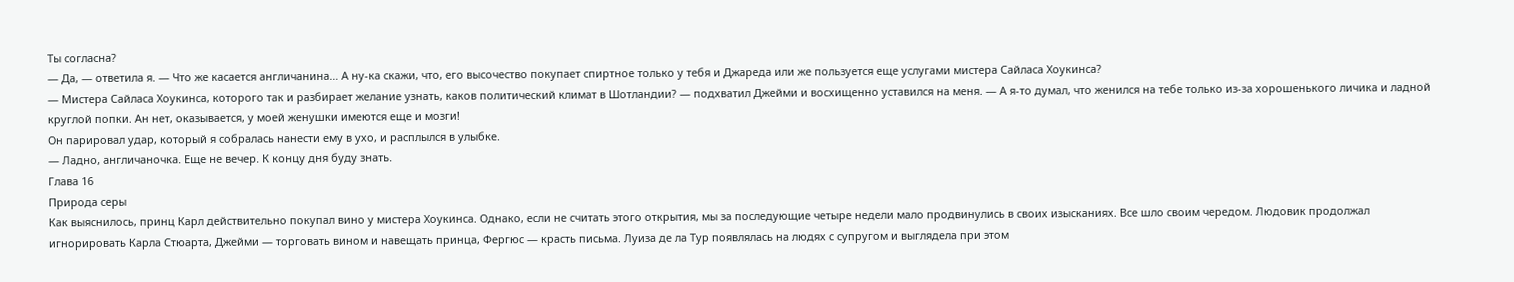Ты согласна?
— Да, — ответила я. — Что же касается англичанина… А ну-ка скажи, что, его высочество покупает спиртное только у тебя и Джареда или же пользуется еще услугами мистера Сайласа Хоукинса?
— Мистера Сайласа Хоукинса, которого так и разбирает желание узнать, каков политический климат в Шотландии? — подхватил Джейми и восхищенно уставился на меня. — А я-то думал, что женился на тебе только из-за хорошенького личика и ладной круглой попки. Ан нет, оказывается, у моей женушки имеются еще и мозги!
Он парировал удар, который я собралась нанести ему в ухо, и расплылся в улыбке.
— Ладно, англичаночка. Еще не вечер. К концу дня буду знать.
Глава 16
Природа серы
Как выяснилось, принц Карл действительно покупал вино у мистера Хоукинса. Однако, если не считать этого открытия, мы за последующие четыре недели мало продвинулись в своих изысканиях. Все шло своим чередом. Людовик продолжал игнорировать Карла Стюарта, Джейми — торговать вином и навещать принца, Фергюс — красть письма. Луиза де ла Тур появлялась на людях с супругом и выглядела при этом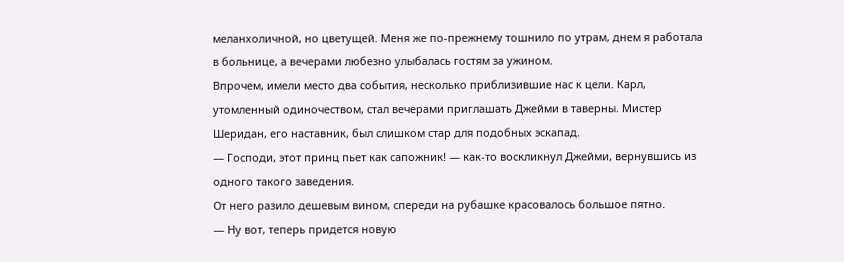меланхоличной, но цветущей. Меня же по-прежнему тошнило по утрам, днем я работала в больнице, а вечерами любезно улыбалась гостям за ужином.
Впрочем, имели место два события, несколько приблизившие нас к цели. Карл, утомленный одиночеством, стал вечерами приглашать Джейми в таверны. Мистер Шеридан, его наставник, был слишком стар для подобных эскапад.
— Господи, этот принц пьет как сапожник! — как-то воскликнул Джейми, вернувшись из одного такого заведения.
От него разило дешевым вином, спереди на рубашке красовалось большое пятно.
— Ну вот, теперь придется новую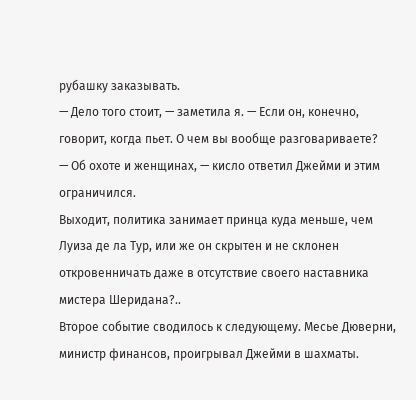рубашку заказывать.
— Дело того стоит, — заметила я. — Если он, конечно, говорит, когда пьет. О чем вы вообще разговариваете?
— Об охоте и женщинах, — кисло ответил Джейми и этим ограничился.
Выходит, политика занимает принца куда меньше, чем Луиза де ла Тур, или же он скрытен и не склонен откровенничать даже в отсутствие своего наставника мистера Шеридана?..
Второе событие сводилось к следующему. Месье Дюверни, министр финансов, проигрывал Джейми в шахматы.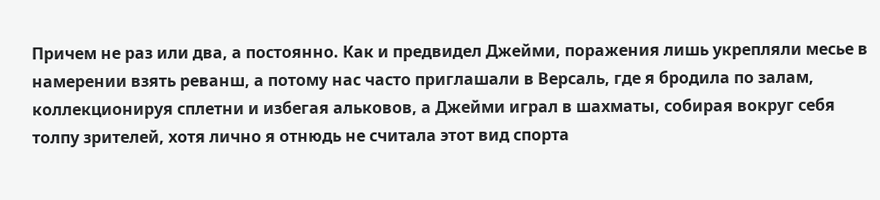Причем не раз или два, а постоянно. Как и предвидел Джейми, поражения лишь укрепляли месье в намерении взять реванш, а потому нас часто приглашали в Версаль, где я бродила по залам, коллекционируя сплетни и избегая альковов, а Джейми играл в шахматы, собирая вокруг себя толпу зрителей, хотя лично я отнюдь не считала этот вид спорта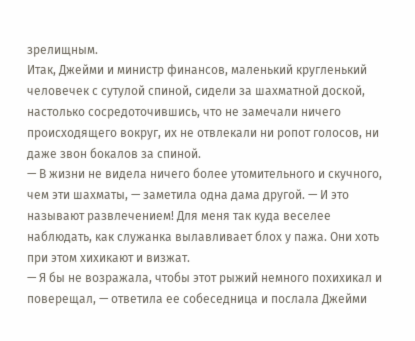зрелищным.
Итак, Джейми и министр финансов, маленький кругленький человечек с сутулой спиной, сидели за шахматной доской, настолько сосредоточившись, что не замечали ничего происходящего вокруг, их не отвлекали ни ропот голосов, ни даже звон бокалов за спиной.
— В жизни не видела ничего более утомительного и скучного, чем эти шахматы, — заметила одна дама другой. — И это называют развлечением! Для меня так куда веселее наблюдать, как служанка вылавливает блох у пажа. Они хоть при этом хихикают и визжат.
— Я бы не возражала, чтобы этот рыжий немного похихикал и поверещал, — ответила ее собеседница и послала Джейми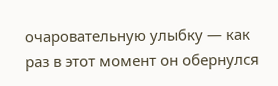очаровательную улыбку — как раз в этот момент он обернулся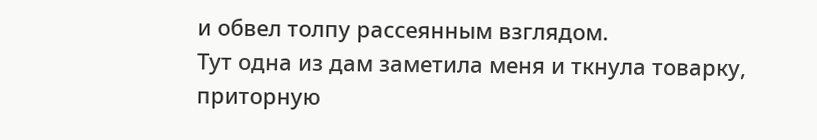и обвел толпу рассеянным взглядом.
Тут одна из дам заметила меня и ткнула товарку, приторную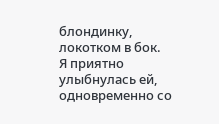блондинку, локотком в бок.
Я приятно улыбнулась ей, одновременно со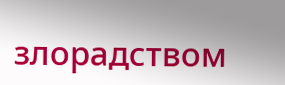злорадством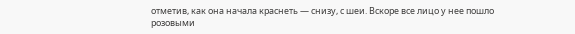отметив, как она начала краснеть — снизу, с шеи. Вскоре все лицо у нее пошло розовыми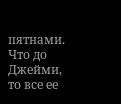пятнами. Что до Джейми, то все ее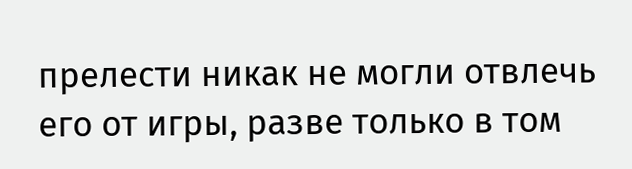прелести никак не могли отвлечь его от игры, разве только в том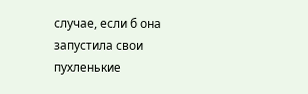случае, если б она запустила свои пухленькие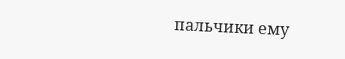пальчики ему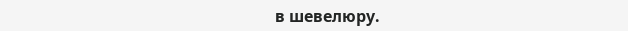в шевелюру.